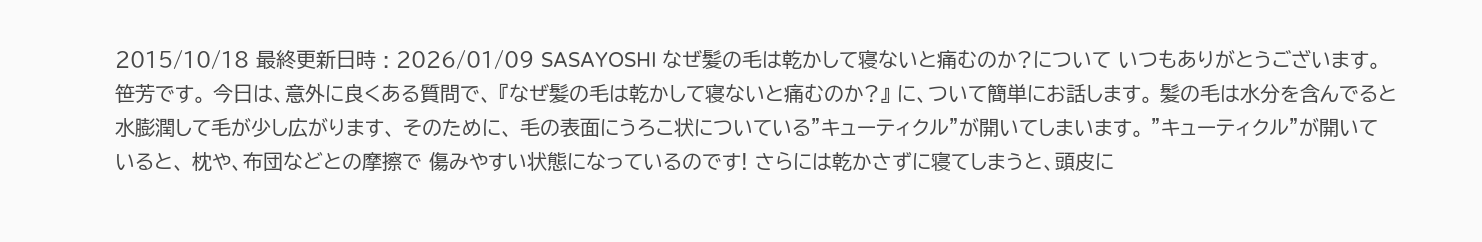2015/10/18 最終更新日時 : 2026/01/09 SASAYOSHI なぜ髪の毛は乾かして寝ないと痛むのか?について いつもありがとうございます。 笹芳です。 今日は、意外に良くある質問で、 『なぜ髪の毛は乾かして寝ないと痛むのか?』 に、ついて簡単にお話します。 髪の毛は水分を含んでると水膨潤して毛が少し広がります、 そのために、 毛の表面にうろこ状についている”キューティクル”が開いてしまいます。 ”キューティクル”が開いていると、 枕や、布団などとの摩擦で 傷みやすい状態になっているのです! さらには乾かさずに寝てしまうと、頭皮に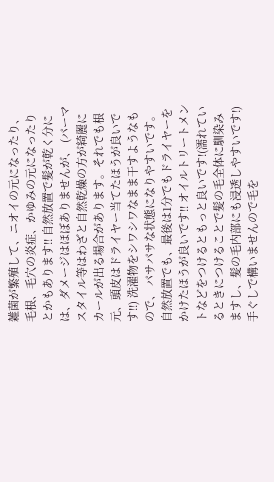雑菌が繁殖して、ニオイの元になったり、 毛根、毛穴の炎症、かゆみの元になったりとかもあります!! 自然放置で髪が乾く分には、ダメージはほぼありませんが、 (パーマスタイル等はわざと自然乾燥の方が綺麗にカールが出る場合があります。それでも根元、頭皮はドライヤー当てたほうが良いです!!) 洗濯物をシワシワなまま干すようなもので、 パサパサな状態になりやすいです。自然放置でも、最後は1分でもドライヤーをかけたほうが良いです!! オイルトリートメントなどをつけるともっと良いです!(濡れているときにつけることで髪の毛全体に馴染みますし、髪の毛内部にも浸透しやすいです!)手ぐしで構いませんので毛を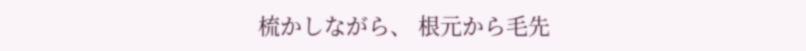梳かしながら、 根元から毛先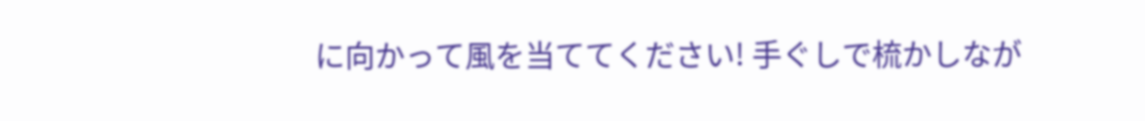に向かって風を当ててください! 手ぐしで梳かしなが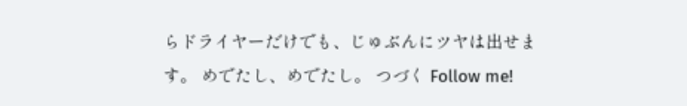らドライヤーだけでも、じゅぶんにツヤは出せます。 めでたし、めでたし。 つづく Follow me!